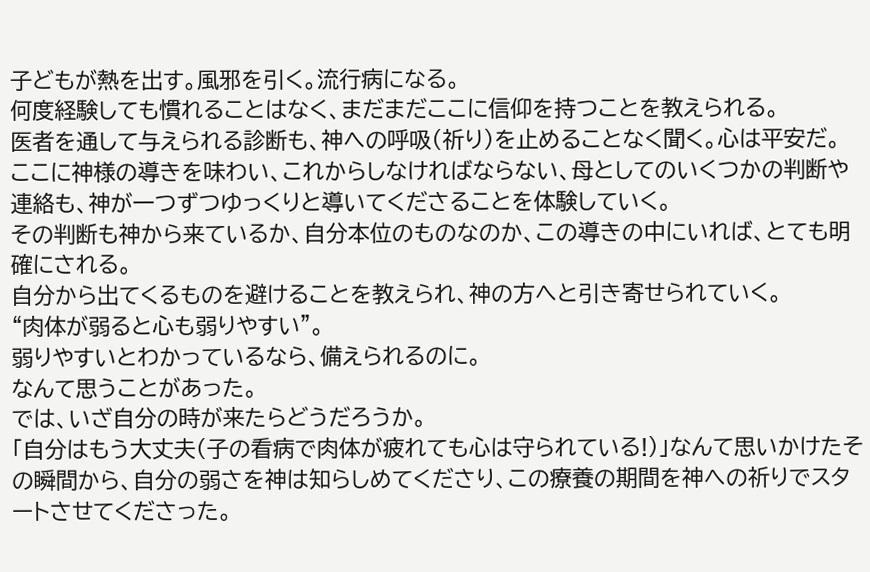子どもが熱を出す。風邪を引く。流行病になる。
何度経験しても慣れることはなく、まだまだここに信仰を持つことを教えられる。
医者を通して与えられる診断も、神への呼吸(祈り)を止めることなく聞く。心は平安だ。
ここに神様の導きを味わい、これからしなければならない、母としてのいくつかの判断や連絡も、神が一つずつゆっくりと導いてくださることを体験していく。
その判断も神から来ているか、自分本位のものなのか、この導きの中にいれば、とても明確にされる。
自分から出てくるものを避けることを教えられ、神の方へと引き寄せられていく。
“肉体が弱ると心も弱りやすい”。
弱りやすいとわかっているなら、備えられるのに。
なんて思うことがあった。
では、いざ自分の時が来たらどうだろうか。
「自分はもう大丈夫(子の看病で肉体が疲れても心は守られている!)」なんて思いかけたその瞬間から、自分の弱さを神は知らしめてくださり、この療養の期間を神への祈りでスタートさせてくださった。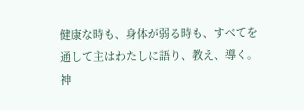健康な時も、身体が弱る時も、すべてを通して主はわたしに語り、教え、導く。神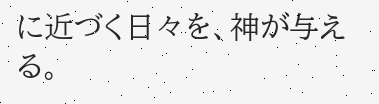に近づく日々を、神が与える。